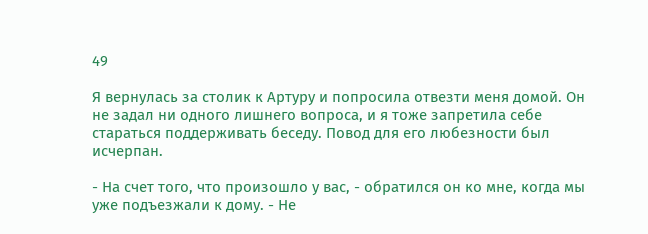49

Я вернулась за столик к Артуру и попросила отвезти меня домой. Он не задал ни одного лишнего вопроса, и я тоже запретила себе стараться поддерживать беседу. Повод для его любезности был исчерпан.

- На счет того, что произошло у вас, - обратился он ко мне, когда мы уже подъезжали к дому. - Не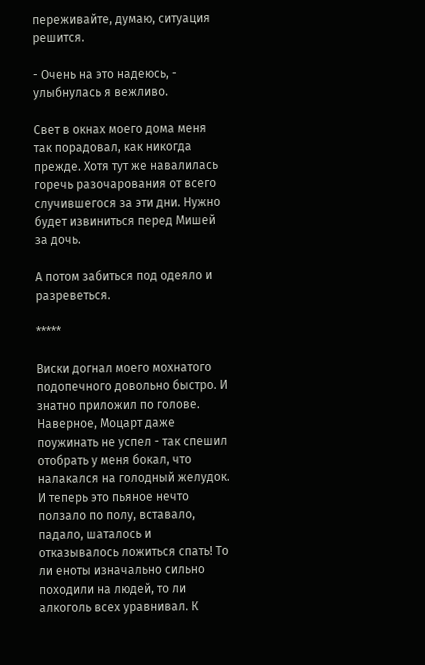переживайте, думаю, ситуация решится.

- Очень на это надеюсь, - улыбнулась я вежливо.

Свет в окнах моего дома меня так порадовал, как никогда прежде. Хотя тут же навалилась горечь разочарования от всего случившегося за эти дни. Нужно будет извиниться перед Мишей за дочь.

А потом забиться под одеяло и разреветься.

*****

Виски догнал моего мохнатого подопечного довольно быстро. И знатно приложил по голове. Наверное, Моцарт даже поужинать не успел - так спешил отобрать у меня бокал, что налакался на голодный желудок. И теперь это пьяное нечто ползало по полу, вставало, падало, шаталось и отказывалось ложиться спать! То ли еноты изначально сильно походили на людей, то ли алкоголь всех уравнивал. К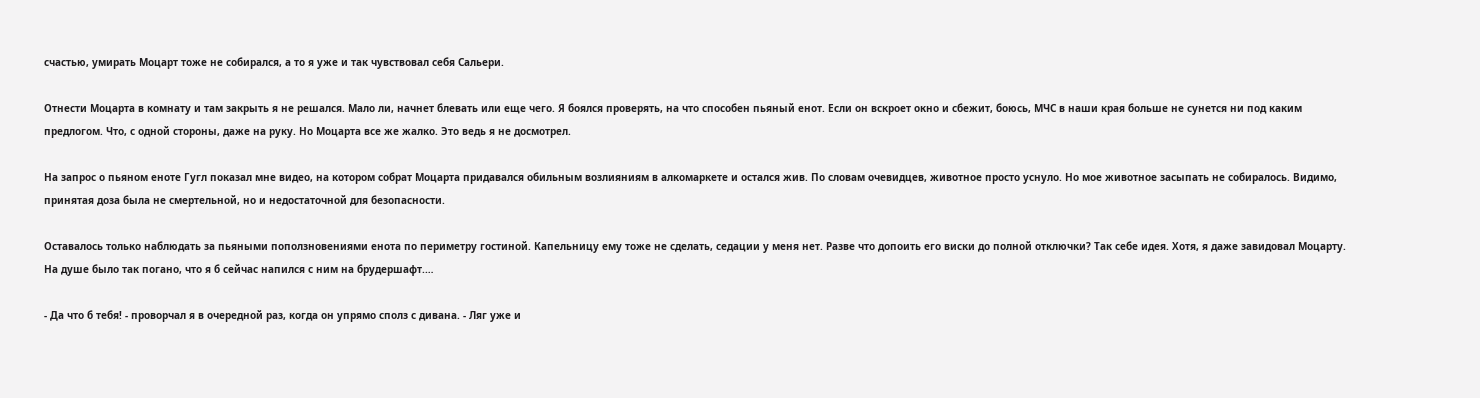счастью, умирать Моцарт тоже не собирался, а то я уже и так чувствовал себя Сальери.

Отнести Моцарта в комнату и там закрыть я не решался. Мало ли, начнет блевать или еще чего. Я боялся проверять, на что способен пьяный енот. Если он вскроет окно и сбежит, боюсь, МЧС в наши края больше не сунется ни под каким предлогом. Что, с одной стороны, даже на руку. Но Моцарта все же жалко. Это ведь я не досмотрел.

На запрос о пьяном еноте Гугл показал мне видео, на котором собрат Моцарта придавался обильным возлияниям в алкомаркете и остался жив. По словам очевидцев, животное просто уснуло. Но мое животное засыпать не собиралось. Видимо, принятая доза была не смертельной, но и недостаточной для безопасности.

Оставалось только наблюдать за пьяными поползновениями енота по периметру гостиной. Капельницу ему тоже не сделать, седации у меня нет. Разве что допоить его виски до полной отключки? Так себе идея. Хотя, я даже завидовал Моцарту. На душе было так погано, что я б сейчас напился с ним на брудершафт.…

- Да что б тебя! - проворчал я в очередной раз, когда он упрямо сполз с дивана. - Ляг уже и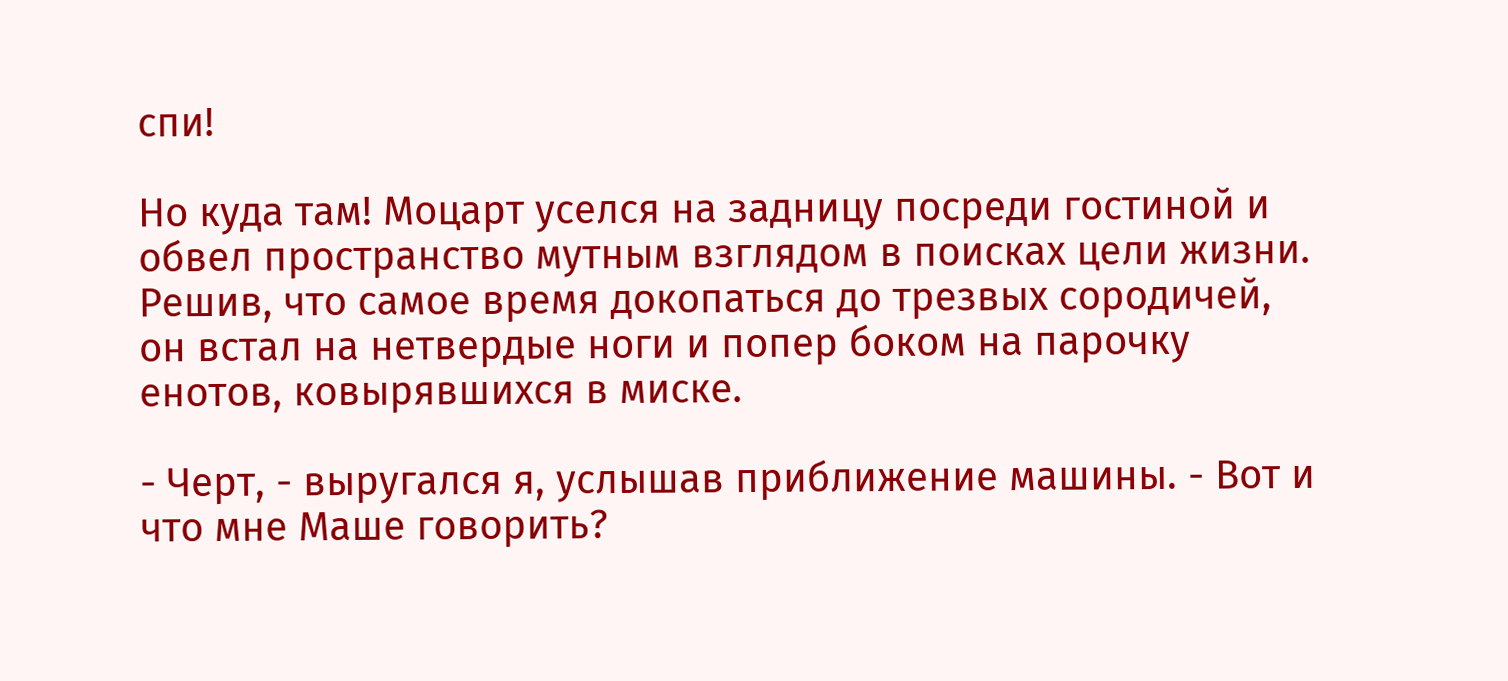спи!

Но куда там! Моцарт уселся на задницу посреди гостиной и обвел пространство мутным взглядом в поисках цели жизни. Решив, что самое время докопаться до трезвых сородичей, он встал на нетвердые ноги и попер боком на парочку енотов, ковырявшихся в миске.

- Черт, - выругался я, услышав приближение машины. - Вот и что мне Маше говорить?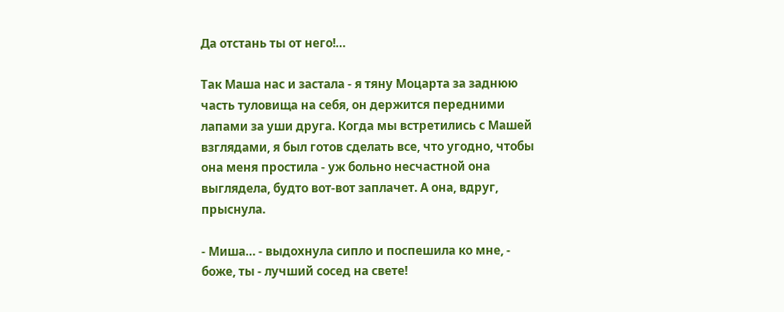Да отстань ты от него!…

Так Маша нас и застала - я тяну Моцарта за заднюю часть туловища на себя, он держится передними лапами за уши друга. Когда мы встретились с Машей взглядами, я был готов сделать все, что угодно, чтобы она меня простила - уж больно несчастной она выглядела, будто вот-вот заплачет. А она, вдруг, прыснула.

- Миша… - выдохнула сипло и поспешила ко мне, - боже, ты - лучший сосед на свете!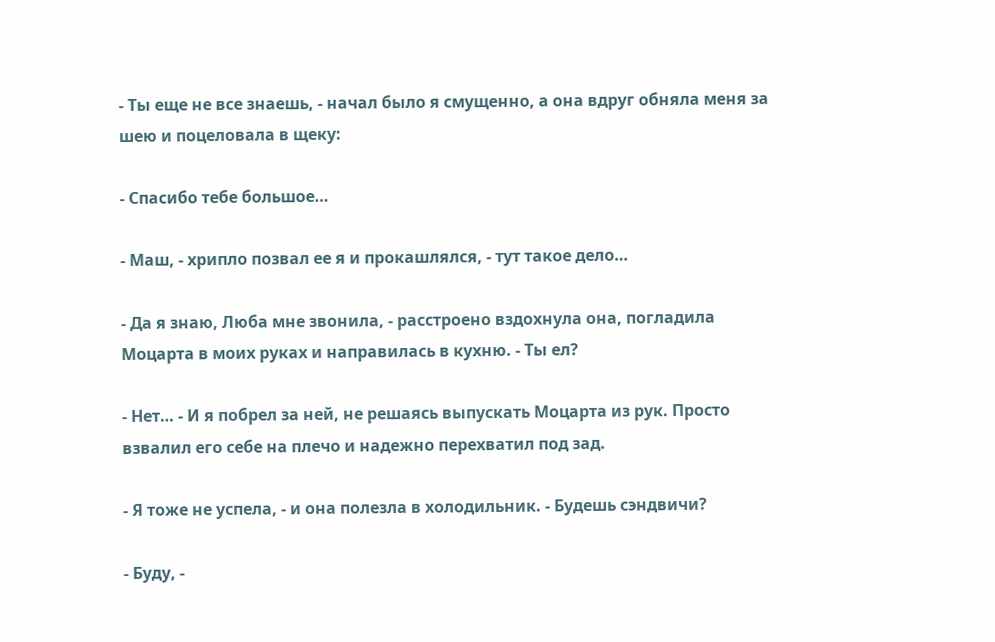- Ты еще не все знаешь, - начал было я смущенно, а она вдруг обняла меня за шею и поцеловала в щеку:

- Спасибо тебе большое…

- Маш, - хрипло позвал ее я и прокашлялся, - тут такое дело…

- Да я знаю, Люба мне звонила, - расстроено вздохнула она, погладила Моцарта в моих руках и направилась в кухню. - Ты ел?

- Нет… - И я побрел за ней, не решаясь выпускать Моцарта из рук. Просто взвалил его себе на плечо и надежно перехватил под зад.

- Я тоже не успела, - и она полезла в холодильник. - Будешь сэндвичи?

- Буду, -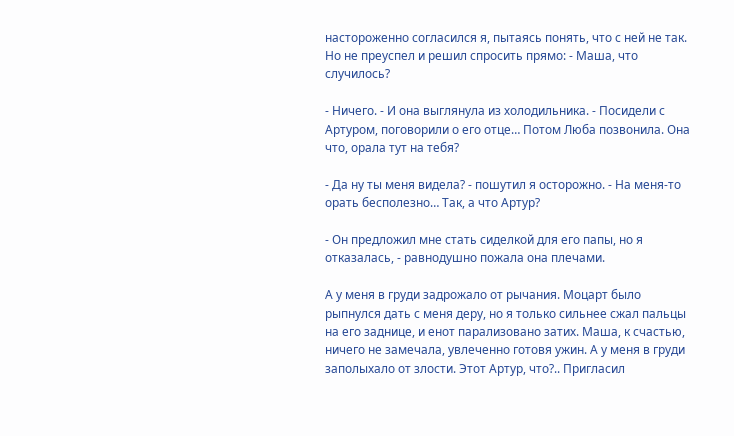настороженно согласился я, пытаясь понять, что с ней не так. Но не преуспел и решил спросить прямо: - Маша, что случилось?

- Ничего. - И она выглянула из холодильника. - Посидели с Артуром, поговорили о его отце… Потом Люба позвонила. Она что, орала тут на тебя?

- Да ну ты меня видела? - пошутил я осторожно. - На меня-то орать бесполезно… Так, а что Артур?

- Он предложил мне стать сиделкой для его папы, но я отказалась, - равнодушно пожала она плечами.

А у меня в груди задрожало от рычания. Моцарт было рыпнулся дать с меня деру, но я только сильнее сжал пальцы на его заднице, и енот парализовано затих. Маша, к счастью, ничего не замечала, увлеченно готовя ужин. А у меня в груди заполыхало от злости. Этот Артур, что?.. Пригласил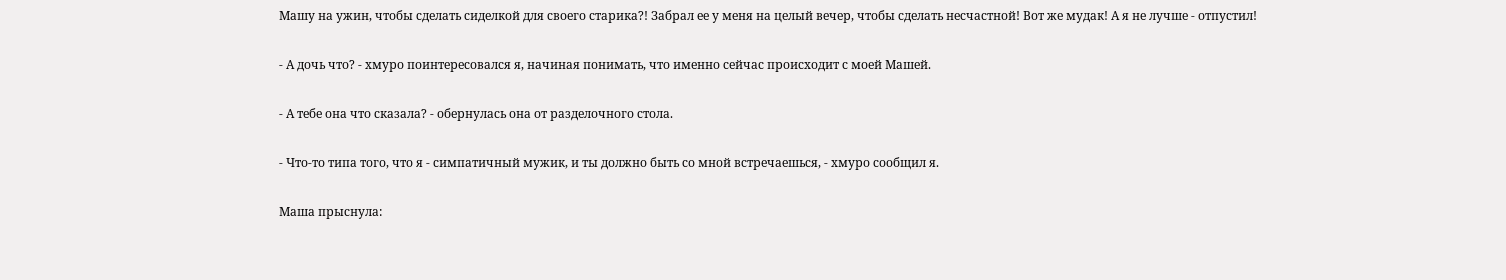Машу на ужин, чтобы сделать сиделкой для своего старика?! Забрал ее у меня на целый вечер, чтобы сделать несчастной! Вот же мудак! А я не лучше - отпустил!

- А дочь что? - хмуро поинтересовался я, начиная понимать, что именно сейчас происходит с моей Машей.

- А тебе она что сказала? - обернулась она от разделочного стола.

- Что-то типа того, что я - симпатичный мужик, и ты должно быть со мной встречаешься, - хмуро сообщил я.

Маша прыснула: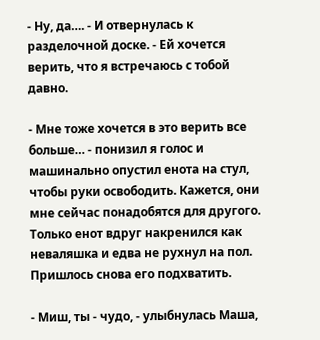- Ну, да…. - И отвернулась к разделочной доске. - Ей хочется верить, что я встречаюсь с тобой давно.

- Мне тоже хочется в это верить все больше… - понизил я голос и машинально опустил енота на стул, чтобы руки освободить. Кажется, они мне сейчас понадобятся для другого. Только енот вдруг накренился как неваляшка и едва не рухнул на пол. Пришлось снова его подхватить.

- Миш, ты - чудо, - улыбнулась Маша,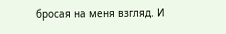бросая на меня взгляд. И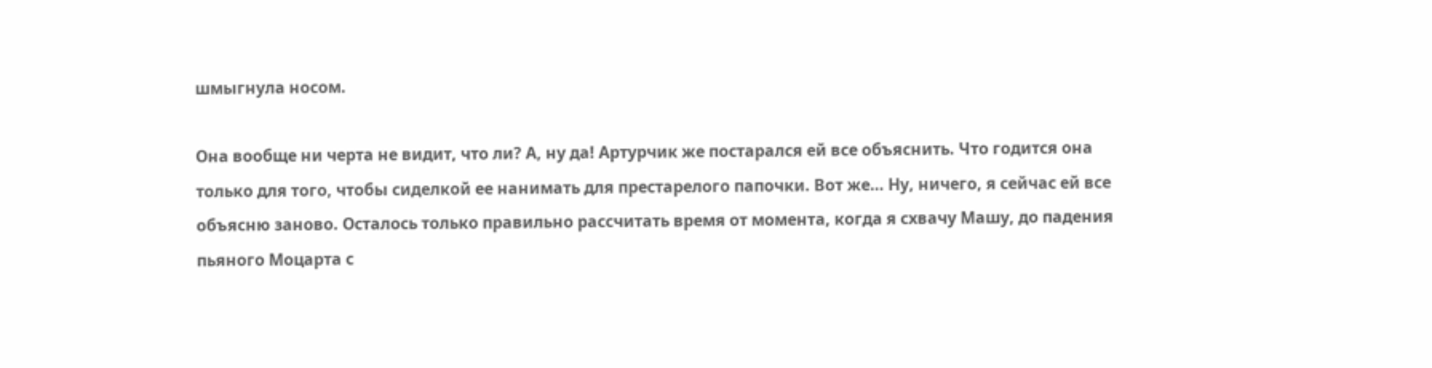шмыгнула носом.

Она вообще ни черта не видит, что ли? А, ну да! Артурчик же постарался ей все объяснить. Что годится она только для того, чтобы сиделкой ее нанимать для престарелого папочки. Вот же… Ну, ничего, я сейчас ей все объясню заново. Осталось только правильно рассчитать время от момента, когда я схвачу Машу, до падения пьяного Моцарта с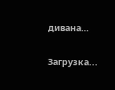дивана…

Загрузка...